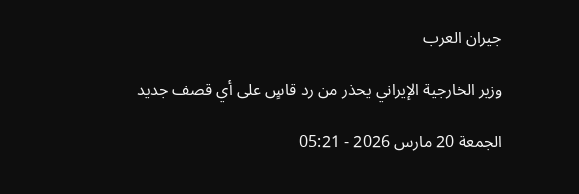جيران العرب

وزير الخارجية الإيراني يحذر من رد قاسٍ على أي قصف جديد

الجمعة 20 مارس 2026 - 05:21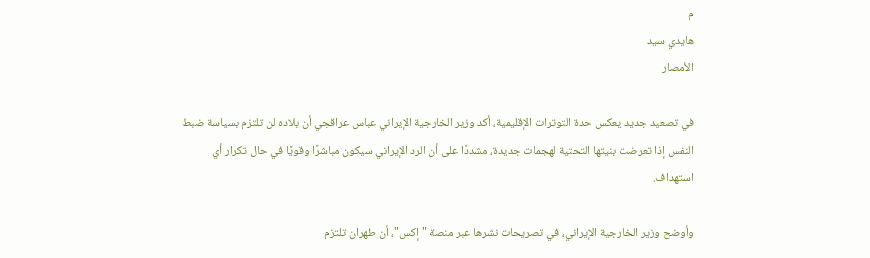م
هايدي سيد
الأمصار

في تصعيد جديد يعكس حدة التوترات الإقليمية، أكد وزير الخارجية الإيراني عباس عراقجي أن بلاده لن تلتزم بسياسة ضبط النفس إذا تعرضت بنيتها التحتية لهجمات جديدة، مشددًا على أن الرد الإيراني سيكون مباشرًا وقويًا في حال تكرار أي استهداف.

وأوضح وزير الخارجية الإيراني، في تصريحات نشرها عبر منصة "إكس"، أن طهران تلتزم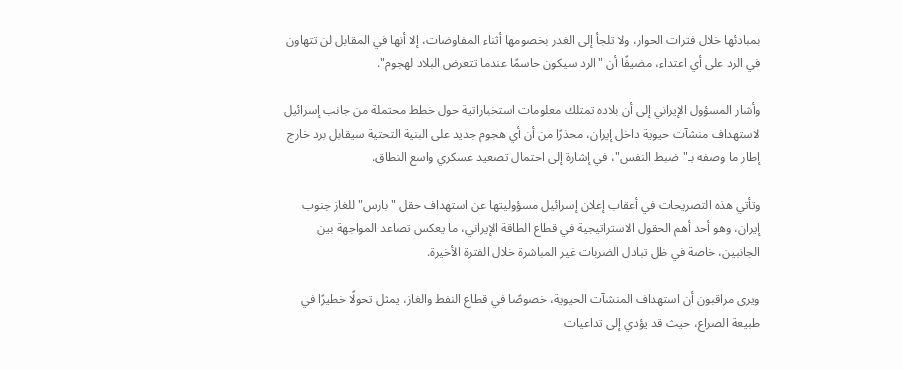بمبادئها خلال فترات الحوار، ولا تلجأ إلى الغدر بخصومها أثناء المفاوضات، إلا أنها في المقابل لن تتهاون في الرد على أي اعتداء، مضيفًا أن "الرد سيكون حاسمًا عندما تتعرض البلاد لهجوم".

وأشار المسؤول الإيراني إلى أن بلاده تمتلك معلومات استخباراتية حول خطط محتملة من جانب إسرائيل لاستهداف منشآت حيوية داخل إيران، محذرًا من أن أي هجوم جديد على البنية التحتية سيقابل برد خارج إطار ما وصفه بـ"ضبط النفس"، في إشارة إلى احتمال تصعيد عسكري واسع النطاق.

وتأتي هذه التصريحات في أعقاب إعلان إسرائيل مسؤوليتها عن استهداف حقل "بارس" للغاز جنوب إيران، وهو أحد أهم الحقول الاستراتيجية في قطاع الطاقة الإيراني، ما يعكس تصاعد المواجهة بين الجانبين، خاصة في ظل تبادل الضربات غير المباشرة خلال الفترة الأخيرة.

ويرى مراقبون أن استهداف المنشآت الحيوية، خصوصًا في قطاع النفط والغاز، يمثل تحولًا خطيرًا في طبيعة الصراع، حيث قد يؤدي إلى تداعيات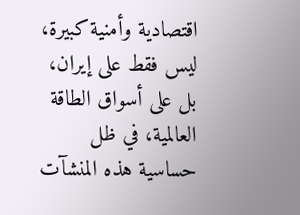اقتصادية وأمنية كبيرة، ليس فقط على إيران، بل على أسواق الطاقة العالمية، في ظل حساسية هذه المنشآت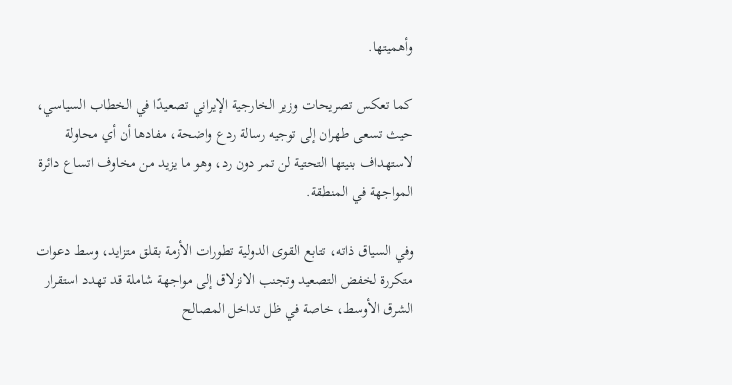وأهميتها.

كما تعكس تصريحات وزير الخارجية الإيراني تصعيدًا في الخطاب السياسي، حيث تسعى طهران إلى توجيه رسالة ردع واضحة، مفادها أن أي محاولة لاستهداف بنيتها التحتية لن تمر دون رد، وهو ما يزيد من مخاوف اتساع دائرة المواجهة في المنطقة.

وفي السياق ذاته، تتابع القوى الدولية تطورات الأزمة بقلق متزايد، وسط دعوات متكررة لخفض التصعيد وتجنب الانزلاق إلى مواجهة شاملة قد تهدد استقرار الشرق الأوسط، خاصة في ظل تداخل المصالح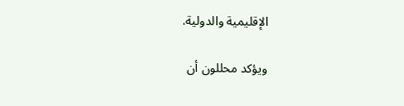الإقليمية والدولية.

ويؤكد محللون أن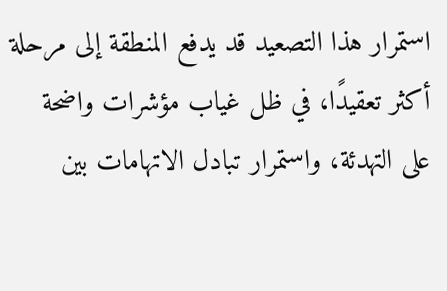استمرار هذا التصعيد قد يدفع المنطقة إلى مرحلة أكثر تعقيدًا، في ظل غياب مؤشرات واضحة على التهدئة، واستمرار تبادل الاتهامات بين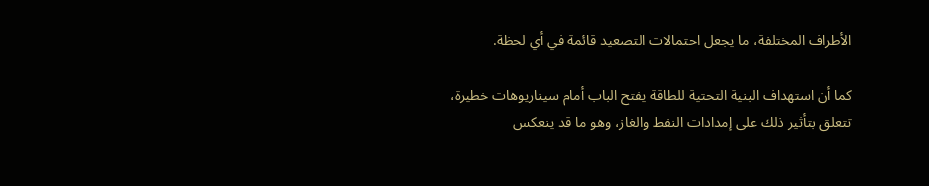الأطراف المختلفة، ما يجعل احتمالات التصعيد قائمة في أي لحظة.

كما أن استهداف البنية التحتية للطاقة يفتح الباب أمام سيناريوهات خطيرة، تتعلق بتأثير ذلك على إمدادات النفط والغاز، وهو ما قد ينعكس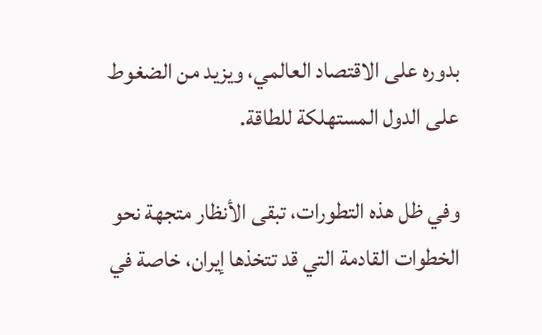بدوره على الاقتصاد العالمي، ويزيد من الضغوط على الدول المستهلكة للطاقة.

وفي ظل هذه التطورات، تبقى الأنظار متجهة نحو الخطوات القادمة التي قد تتخذها إيران، خاصة في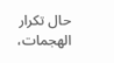حال تكرار الهجمات،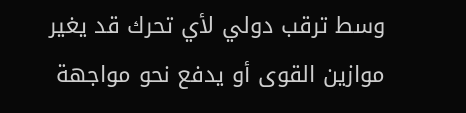وسط ترقب دولي لأي تحرك قد يغير موازين القوى أو يدفع نحو مواجهة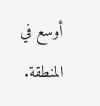أوسع في المنطقة.